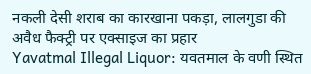नकली देसी शराब का कारखाना पकड़ा, लालगुडा की अवैध फैक्ट्री पर एक्साइज का प्रहार
Yavatmal Illegal Liquor: यवतमाल के वणी स्थित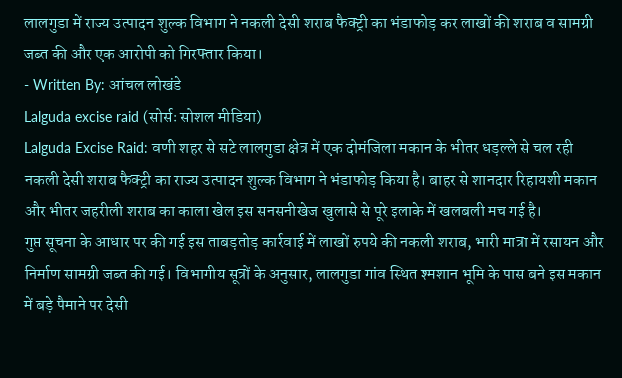लालगुडा में राज्य उत्पादन शुल्क विभाग ने नकली देसी शराब फैक्ट्री का भंडाफोड़ कर लाखों की शराब व सामग्री जब्त की और एक आरोपी को गिरफ्तार किया।
- Written By: आंचल लोखंडे
Lalguda excise raid (सोर्सः सोशल मीडिया)
Lalguda Excise Raid: वणी शहर से सटे लालगुडा क्षेत्र में एक दोमंजिला मकान के भीतर धड़ल्ले से चल रही नकली देसी शराब फैक्ट्री का राज्य उत्पादन शुल्क विभाग ने भंडाफोड़ किया है। बाहर से शानदार रिहायशी मकान और भीतर जहरीली शराब का काला खेल इस सनसनीखेज खुलासे से पूरे इलाके में खलबली मच गई है।
गुप्त सूचना के आधार पर की गई इस ताबड़तोड़ कार्रवाई में लाखों रुपये की नकली शराब, भारी मात्रा में रसायन और निर्माण सामग्री जब्त की गई। विभागीय सूत्रों के अनुसार, लालगुडा गांव स्थित श्मशान भूमि के पास बने इस मकान में बड़े पैमाने पर देसी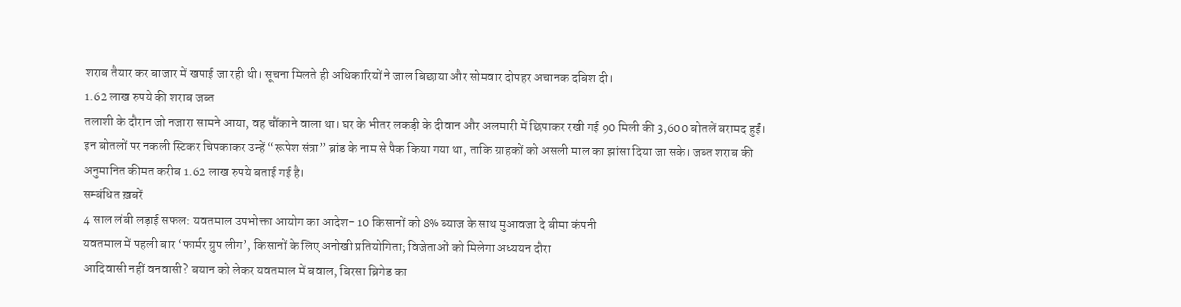शराब तैयार कर बाजार में खपाई जा रही थी। सूचना मिलते ही अधिकारियों ने जाल बिछाया और सोमवार दोपहर अचानक दबिश दी।
1.62 लाख रुपये की शराब जब्त
तलाशी के दौरान जो नजारा सामने आया, वह चौंकाने वाला था। घर के भीतर लकड़ी के दीवान और अलमारी में छिपाकर रखी गई 90 मिली की 3,600 बोतलें बरामद हुईं। इन बोतलों पर नकली स्टिकर चिपकाकर उन्हें “रूपेश संत्रा” ब्रांड के नाम से पैक किया गया था, ताकि ग्राहकों को असली माल का झांसा दिया जा सके। जब्त शराब की अनुमानित कीमत करीब 1.62 लाख रुपये बताई गई है।
सम्बंधित ख़बरें
4 साल लंबी लड़ाई सफल: यवतमाल उपभोक्ता आयोग का आदेश- 10 किसानों को 8% ब्याज के साथ मुआवजा दे बीमा कंपनी
यवतमाल में पहली बार ‘फार्मर ग्रुप लीग’, किसानों के लिए अनोखी प्रतियोगिता; विजेताओं को मिलेगा अध्ययन दौरा
आदिवासी नहीं वनवासी? बयान को लेकर यवतमाल में बवाल, बिरसा ब्रिगेड का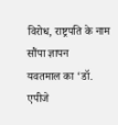विरोध, राष्ट्रपति के नाम सौंपा ज्ञापन
यवतमाल का ‘डॉ. एपीजे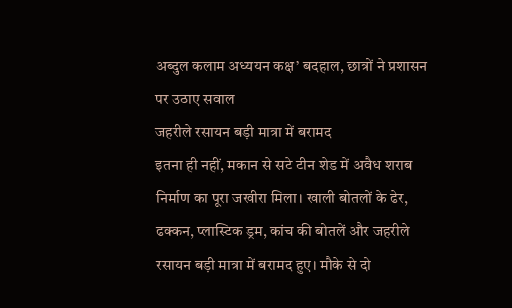अब्दुल कलाम अध्ययन कक्ष’ बदहाल, छात्रों ने प्रशासन पर उठाए सवाल
जहरीले रसायन बड़ी मात्रा में बरामद
इतना ही नहीं, मकान से सटे टीन शेड में अवैध शराब निर्माण का पूरा जखीरा मिला। खाली बोतलों के ढेर, ढक्कन, प्लास्टिक ड्रम, कांच की बोतलें और जहरीले रसायन बड़ी मात्रा में बरामद हुए। मौके से दो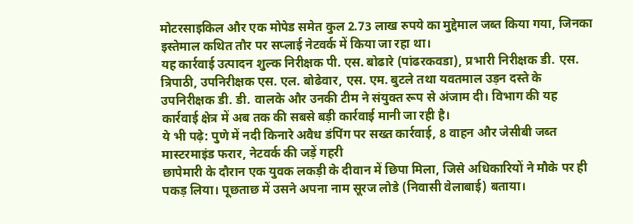मोटरसाइकिल और एक मोपेड समेत कुल 2.73 लाख रुपये का मुद्देमाल जब्त किया गया, जिनका इस्तेमाल कथित तौर पर सप्लाई नेटवर्क में किया जा रहा था।
यह कार्रवाई उत्पादन शुल्क निरीक्षक पी. एस. बोढारे (पांढरकवडा), प्रभारी निरीक्षक डी. एस. त्रिपाठी, उपनिरीक्षक एस. एल. बोढेवार, एस. एम. बुटले तथा यवतमाल उड़न दस्ते के उपनिरीक्षक डी. डी. वालके और उनकी टीम ने संयुक्त रूप से अंजाम दी। विभाग की यह कार्रवाई क्षेत्र में अब तक की सबसे बड़ी कार्रवाई मानी जा रही है।
ये भी पढ़े: पुणे में नदी किनारे अवैध डंपिंग पर सख्त कार्रवाई, 8 वाहन और जेसीबी जब्त
मास्टरमाइंड फरार, नेटवर्क की जड़ें गहरी
छापेमारी के दौरान एक युवक लकड़ी के दीवान में छिपा मिला, जिसे अधिकारियों ने मौके पर ही पकड़ लिया। पूछताछ में उसने अपना नाम सूरज लोडे (निवासी वेलाबाई) बताया।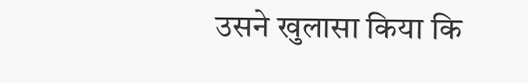उसने खुलासा किया कि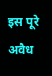इस पूरे अवैध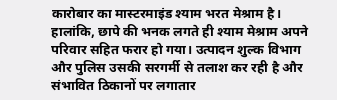कारोबार का मास्टरमाइंड श्याम भरत मेश्राम है।
हालांकि, छापे की भनक लगते ही श्याम मेश्राम अपने परिवार सहित फरार हो गया। उत्पादन शुल्क विभाग और पुलिस उसकी सरगर्मी से तलाश कर रही है और संभावित ठिकानों पर लगातार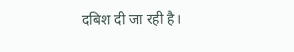दबिश दी जा रही है।